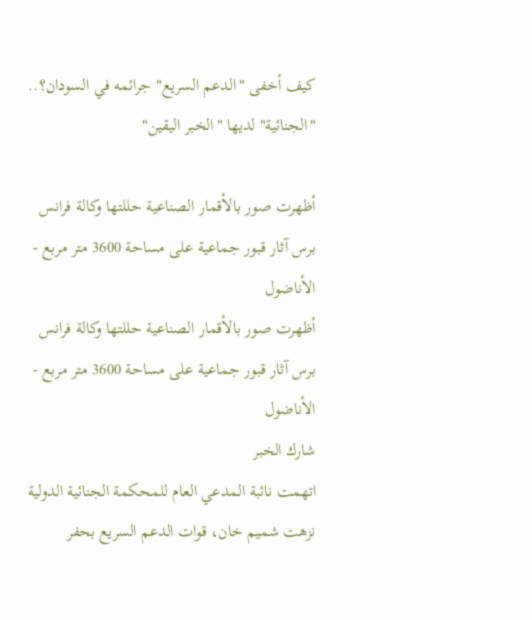كيف أخفى "الدعم السريع" جرائمه في السودان؟.. "الجنائية" لديها "الخبر اليقين"

أظهرت صور بالأقمار الصناعية حللتها وكالة فرانس برس آثار قبور جماعية على مساحة 3600 متر مربع - الأناضول
أظهرت صور بالأقمار الصناعية حللتها وكالة فرانس برس آثار قبور جماعية على مساحة 3600 متر مربع - الأناضول
شارك الخبر
اتهمت نائبة المدعي العام للمحكمة الجنائية الدولية نزهت شميم خان، قوات الدعم السريع بحفر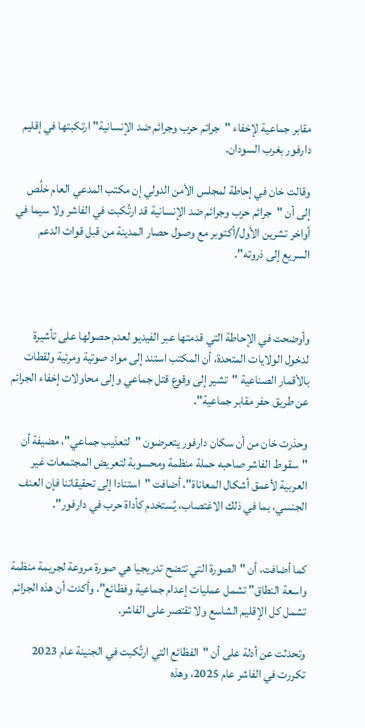مقابر جماعية لإخفاء "جرائم حرب وجرائم ضد الإنسانية" ارتكبتها في إقليم دارفور بغرب السودان.

وقالت خان في إحاطة لمجلس الأمن الدولي إن مكتب المدعي العام خلُص إلى أن "جرائم حرب وجرائم ضد الإنسانية قد ارتُكبت في الفاشر ولا سيما في أواخر تشرين الأول/أكتوبر مع وصول حصار المدينة من قبل قوات الدعم السريع إلى ذروته".



وأوضحت في الإحاطة التي قدمتها عبر الفيديو لعدم حصولها على تأشيرة لدخول الولايات المتحدة، أن المكتب استند إلى مواد صوتية ومرئية ولقطات بالأقمار الصناعية "تشير إلى وقوع قتل جماعي وإلى محاولات إخفاء الجرائم عن طريق حفر مقابر جماعية".

وحذرت خان من أن سكان دارفور يتعرضون "لتعذيب جماعي"، مضيفة أن "سقوط الفاشر صاحبه حملة منظمة ومحسوبة لتعريض المجتمعات غير العربية لأعمق أشكال المعاناة"، أضافت "استنادا إلى تحقيقاتنا فإن العنف الجنسي، بما في ذلك الاغتصاب، يُستخدم كأداة حرب في دارفور".


كما أضافت، أن "الصورة التي تتضح تدريجيا هي صورة مروعة لجريمة منظمة واسعة النطاق" تشمل عمليات إعدام جماعية وفظائع"، وأكدت أن هذه الجرائم تشمل كل الإقليم الشاسع ولا تقتصر على الفاشر.

وتحدثت عن أدلة على أن "الفظائع التي ارتُكبت في الجنينة عام 2023 تكررت في الفاشر عام 2025، وهذه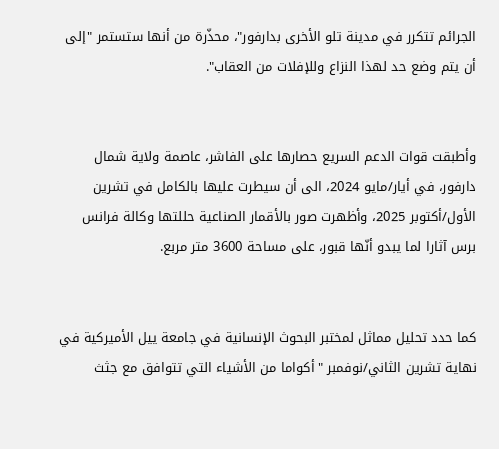الجرائم تتكرر في مدينة تلو الأخرى بدارفور"، محذّرة من أنها ستستمر "إلى أن يتم وضع حد لهذا النزاع وللإفلات من العقاب".


وأطبقت قوات الدعم السريع حصارها على الفاشر، عاصمة ولاية شمال دارفور، في أيار/مايو 2024، الى أن سيطرت عليها بالكامل في تشرين الأول/أكتوبر 2025، وأظهرت صور بالأقمار الصناعية حللتها وكالة فرانس برس آثارا لما يبدو أنّها قبور، على مساحة 3600 متر مربع.


كما حدد تحليل مماثل لمختبر البحوث الإنسانية في جامعة ييل الأميركية في نهاية تشرين الثاني/نوفمبر "أكواما من الأشياء التي تتوافق مع جثث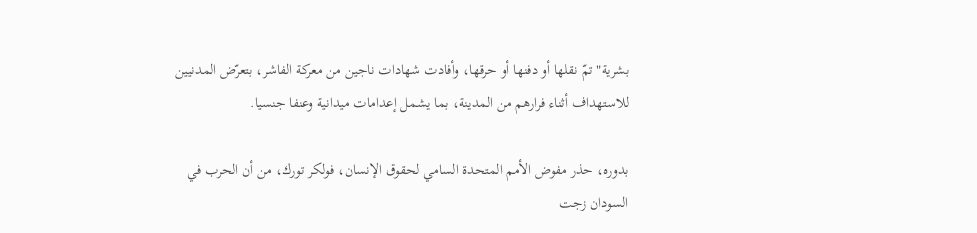بشرية" تمّ نقلها أو دفنها أو حرقها، وأفادت شهادات ناجين من معركة الفاشر، بتعرّض المدنيين للاستهداف أثناء فرارهم من المدينة، بما يشمل إعدامات ميدانية وعنفا جنسيا.

بدوره، حذر مفوض الأمم المتحدة السامي لحقوق الإنسان، فولكر تورك، من أن الحرب في السودان زجت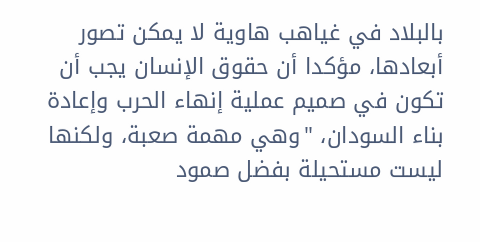بالبلاد في غياهب هاوية لا يمكن تصور أبعادها، مؤكدا أن حقوق الإنسان يجب أن تكون في صميم عملية إنهاء الحرب وإعادة بناء السودان، "وهي مهمة صعبة، ولكنها ليست مستحيلة بفضل صمود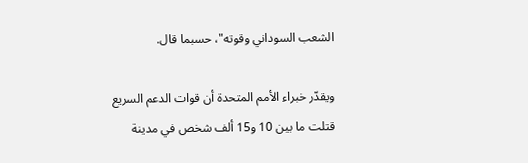الشعب السوداني وقوته"، حسبما قال.

ويقدّر خبراء الأمم المتحدة أن قوات الدعم السريع قتلت ما بين 10 و15 ألف شخص في مدينة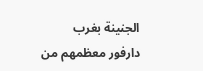الجنينة بغرب دارفور معظمهم من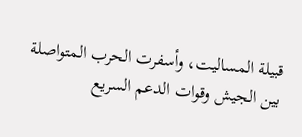قبيلة المساليت، وأسفرت الحرب المتواصلة بين الجيش وقوات الدعم السريع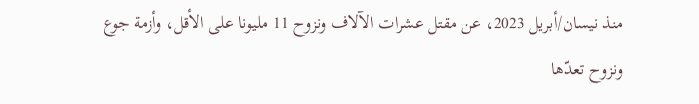منذ نيسان/أبريل 2023، عن مقتل عشرات الآلاف ونزوح 11 مليونا على الأقل، وأزمة جوع ونزوح تعدّها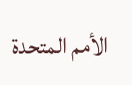الأمم المتحدة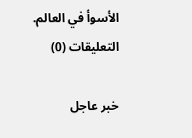الأسوأ في العالم.
التعليقات (0)

خبر عاجل